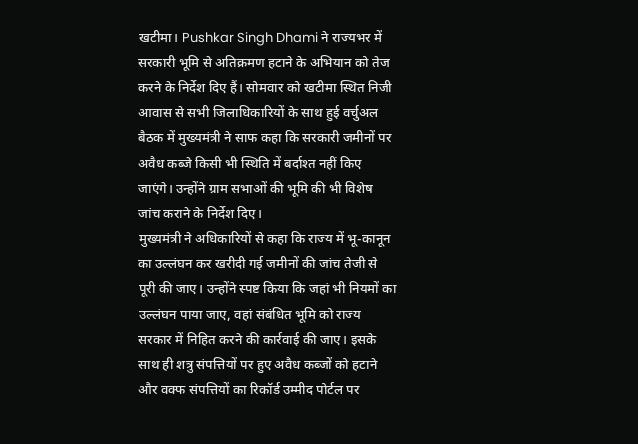खटीमा। Pushkar Singh Dhami ने राज्यभर में सरकारी भूमि से अतिक्रमण हटाने के अभियान को तेज करने के निर्देश दिए हैं। सोमवार को खटीमा स्थित निजी आवास से सभी जिलाधिकारियों के साथ हुई वर्चुअल बैठक में मुख्यमंत्री ने साफ कहा कि सरकारी जमीनों पर अवैध कब्जे किसी भी स्थिति में बर्दाश्त नहीं किए जाएंगे। उन्होंने ग्राम सभाओं की भूमि की भी विशेष जांच कराने के निर्देश दिए।
मुख्यमंत्री ने अधिकारियों से कहा कि राज्य में भू-कानून का उल्लंघन कर खरीदी गई जमीनों की जांच तेजी से पूरी की जाए। उन्होंने स्पष्ट किया कि जहां भी नियमों का उल्लंघन पाया जाए, वहां संबंधित भूमि को राज्य सरकार में निहित करने की कार्रवाई की जाए। इसके साथ ही शत्रु संपत्तियों पर हुए अवैध कब्जों को हटाने और वक्फ संपत्तियों का रिकॉर्ड उम्मीद पोर्टल पर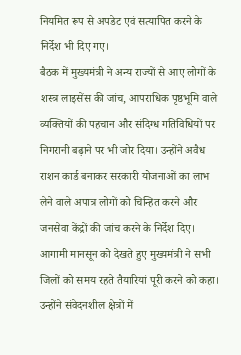नियमित रूप से अपडेट एवं सत्यापित करने के निर्देश भी दिए गए।
बैठक में मुख्यमंत्री ने अन्य राज्यों से आए लोगों के शस्त्र लाइसेंस की जांच, आपराधिक पृष्ठभूमि वाले व्यक्तियों की पहचान और संदिग्ध गतिविधियों पर निगरानी बढ़ाने पर भी जोर दिया। उन्होंने अवैध राशन कार्ड बनाकर सरकारी योजनाओं का लाभ लेने वाले अपात्र लोगों को चिन्हित करने और जनसेवा केंद्रों की जांच करने के निर्देश दिए।
आगामी मानसून को देखते हुए मुख्यमंत्री ने सभी जिलों को समय रहते तैयारियां पूरी करने को कहा। उन्होंने संवेदनशील क्षेत्रों में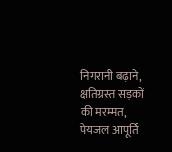निगरानी बढ़ाने, क्षतिग्रस्त सड़कों की मरम्मत, पेयजल आपूर्ति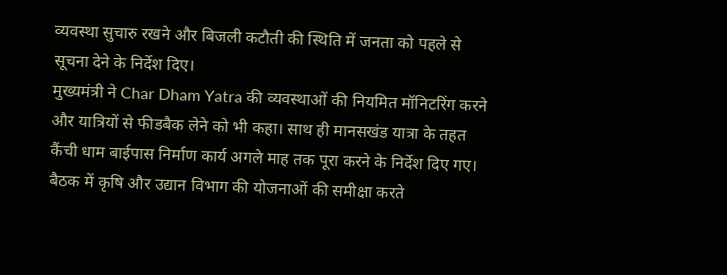व्यवस्था सुचारु रखने और बिजली कटौती की स्थिति में जनता को पहले से सूचना देने के निर्देश दिए।
मुख्यमंत्री ने Char Dham Yatra की व्यवस्थाओं की नियमित मॉनिटरिंग करने और यात्रियों से फीडबैक लेने को भी कहा। साथ ही मानसखंड यात्रा के तहत कैंची धाम बाईपास निर्माण कार्य अगले माह तक पूरा करने के निर्देश दिए गए।
बैठक में कृषि और उद्यान विभाग की योजनाओं की समीक्षा करते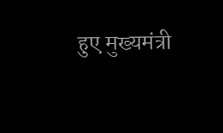हुए मुख्यमंत्री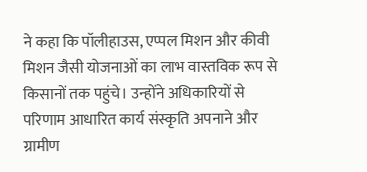ने कहा कि पॉलीहाउस, एप्पल मिशन और कीवी मिशन जैसी योजनाओं का लाभ वास्तविक रूप से किसानों तक पहुंचे। उन्होंने अधिकारियों से परिणाम आधारित कार्य संस्कृति अपनाने और ग्रामीण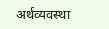अर्थव्यवस्था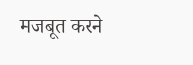मजबूत करने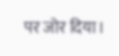पर जोर दिया।